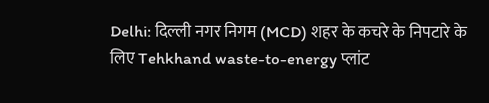Delhi: दिल्ली नगर निगम (MCD) शहर के कचरे के निपटारे के लिए Tehkhand waste-to-energy प्लांट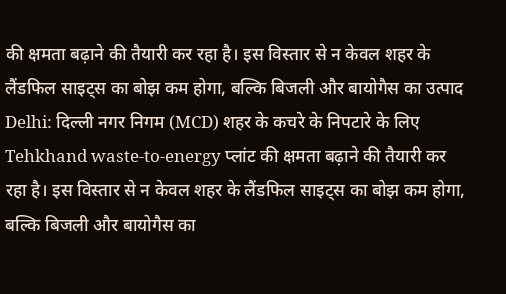की क्षमता बढ़ाने की तैयारी कर रहा है। इस विस्तार से न केवल शहर के लैंडफिल साइट्स का बोझ कम होगा, बल्कि बिजली और बायोगैस का उत्पाद
Delhi: दिल्ली नगर निगम (MCD) शहर के कचरे के निपटारे के लिए Tehkhand waste-to-energy प्लांट की क्षमता बढ़ाने की तैयारी कर रहा है। इस विस्तार से न केवल शहर के लैंडफिल साइट्स का बोझ कम होगा, बल्कि बिजली और बायोगैस का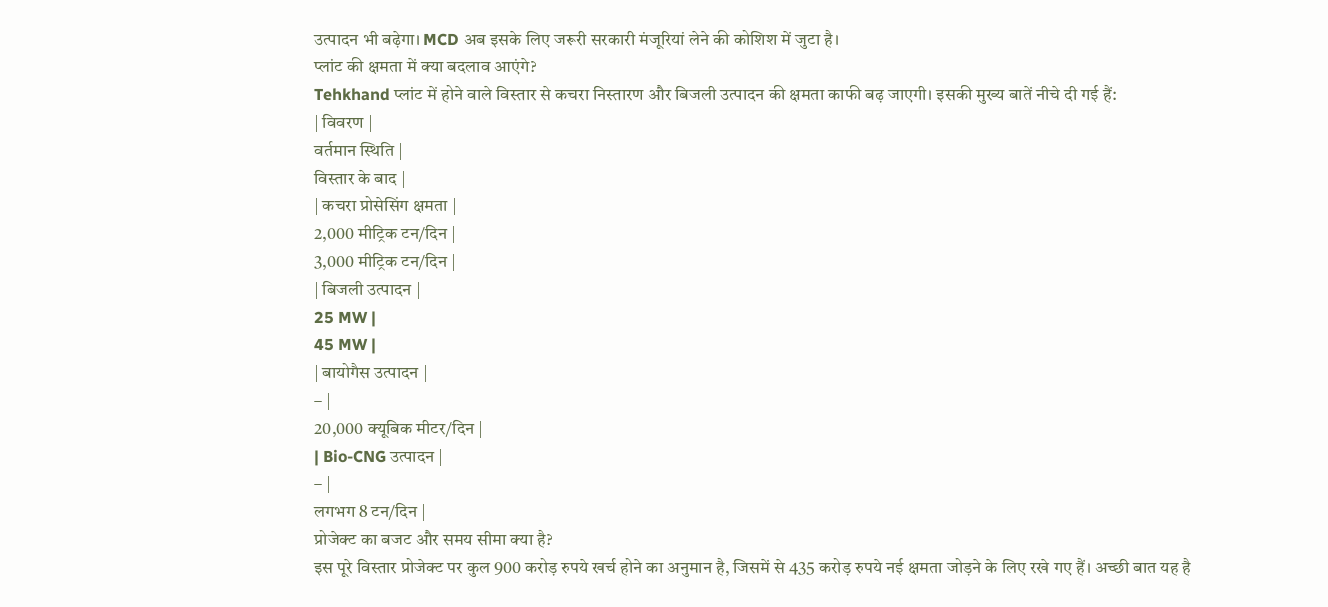उत्पादन भी बढ़ेगा। MCD अब इसके लिए जरूरी सरकारी मंजूरियां लेने की कोशिश में जुटा है।
प्लांट की क्षमता में क्या बदलाव आएंगे?
Tehkhand प्लांट में होने वाले विस्तार से कचरा निस्तारण और बिजली उत्पादन की क्षमता काफी बढ़ जाएगी। इसकी मुख्य बातें नीचे दी गई हैं:
| विवरण |
वर्तमान स्थिति |
विस्तार के बाद |
| कचरा प्रोसेसिंग क्षमता |
2,000 मीट्रिक टन/दिन |
3,000 मीट्रिक टन/दिन |
| बिजली उत्पादन |
25 MW |
45 MW |
| बायोगैस उत्पादन |
– |
20,000 क्यूबिक मीटर/दिन |
| Bio-CNG उत्पादन |
– |
लगभग 8 टन/दिन |
प्रोजेक्ट का बजट और समय सीमा क्या है?
इस पूरे विस्तार प्रोजेक्ट पर कुल 900 करोड़ रुपये खर्च होने का अनुमान है, जिसमें से 435 करोड़ रुपये नई क्षमता जोड़ने के लिए रखे गए हैं। अच्छी बात यह है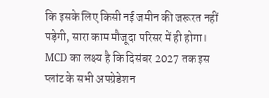कि इसके लिए किसी नई जमीन की जरूरत नहीं पड़ेगी, सारा काम मौजूदा परिसर में ही होगा। MCD का लक्ष्य है कि दिसंबर 2027 तक इस प्लांट के सभी अपग्रेडेशन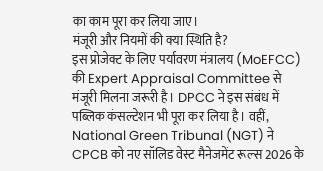का काम पूरा कर लिया जाए।
मंजूरी और नियमों की क्या स्थिति है?
इस प्रोजेक्ट के लिए पर्यावरण मंत्रालय (MoEFCC) की Expert Appraisal Committee से मंजूरी मिलना जरूरी है। DPCC ने इस संबंध में पब्लिक कंसल्टेशन भी पूरा कर लिया है। वहीं, National Green Tribunal (NGT) ने CPCB को नए सॉलिड वेस्ट मैनेजमेंट रूल्स 2026 के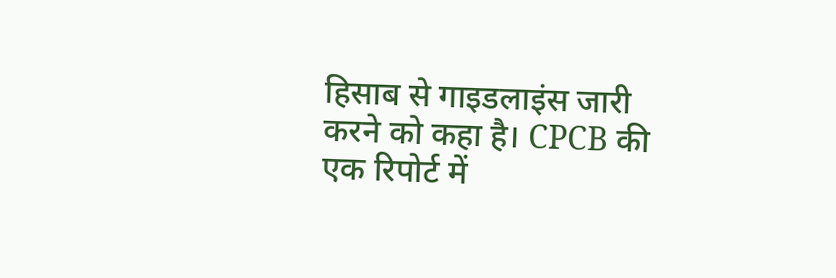हिसाब से गाइडलाइंस जारी करने को कहा है। CPCB की एक रिपोर्ट में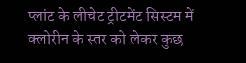प्लांट के लीचेट ट्रीटमेंट सिस्टम में क्लोरीन के स्तर को लेकर कुछ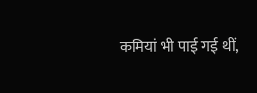कमियां भी पाई गई थीं,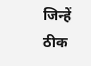जिन्हें ठीक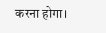करना होगा।